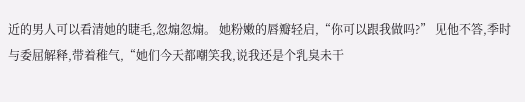近的男人可以看清她的睫毛,忽煽忽煽。 她粉嫩的唇瓣轻启,“你可以跟我做吗?” 见他不答,季时与委屈解释,带着稚气,“她们今天都嘲笑我,说我还是个乳臭未干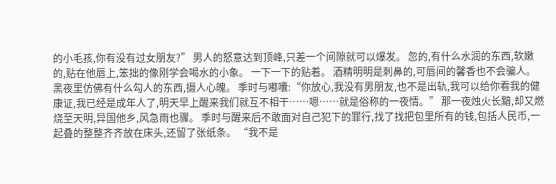的小毛孩,你有没有过女朋友?” 男人的怒意达到顶峰,只差一个间隙就可以爆发。 忽的,有什么水润的东西,软嫩的,贴在他唇上,笨拙的像刚学会喝水的小象。 一下一下的贴着。 酒精明明是刺鼻的,可唇间的馨香也不会骗人。 黑夜里仿佛有什么勾人的东西,摄人心魄。 季时与嘟囔:“你放心,我没有男朋友,也不是出轨,我可以给你看我的健康证,我已经是成年人了,明天早上醒来我们就互不相干……嗯……就是俗称的一夜情。” 那一夜烛火长黯,却又燃烧至天明,异国他乡,风急雨也骤。 季时与醒来后不敢面对自己犯下的罪行,找了找把包里所有的钱,包括人民币,一起叠的整整齐齐放在床头,还留了张纸条。 “我不是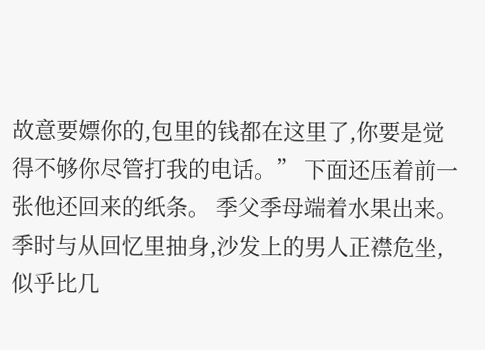故意要嫖你的,包里的钱都在这里了,你要是觉得不够你尽管打我的电话。” 下面还压着前一张他还回来的纸条。 季父季母端着水果出来。 季时与从回忆里抽身,沙发上的男人正襟危坐,似乎比几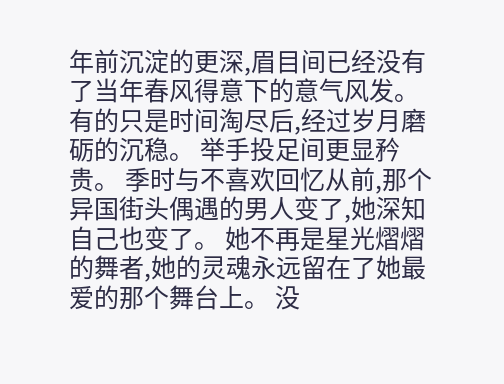年前沉淀的更深,眉目间已经没有了当年春风得意下的意气风发。 有的只是时间淘尽后,经过岁月磨砺的沉稳。 举手投足间更显矜贵。 季时与不喜欢回忆从前,那个异国街头偶遇的男人变了,她深知自己也变了。 她不再是星光熠熠的舞者,她的灵魂永远留在了她最爱的那个舞台上。 没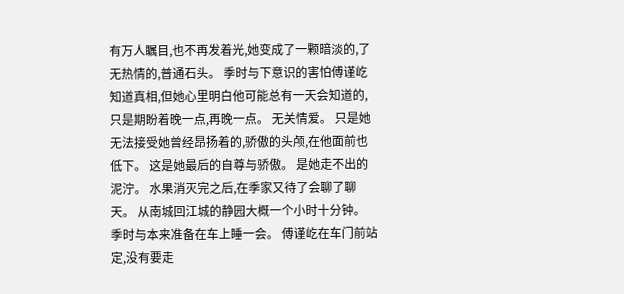有万人瞩目,也不再发着光,她变成了一颗暗淡的,了无热情的,普通石头。 季时与下意识的害怕傅谨屹知道真相,但她心里明白他可能总有一天会知道的,只是期盼着晚一点,再晚一点。 无关情爱。 只是她无法接受她曾经昂扬着的,骄傲的头颅,在他面前也低下。 这是她最后的自尊与骄傲。 是她走不出的泥泞。 水果消灭完之后,在季家又待了会聊了聊天。 从南城回江城的静园大概一个小时十分钟。 季时与本来准备在车上睡一会。 傅谨屹在车门前站定,没有要走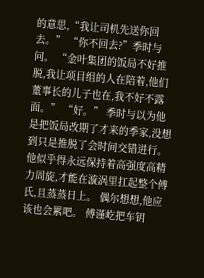的意思,“我让司机先送你回去。” “你不回去?”季时与问。 “金叶集团的饭局不好推脱,我让项目组的人在陪着,他们董事长的儿子也在,我不好不露面。” “好。” 季时与以为他是把饭局改期了才来的季家,没想到只是推脱了会时间交错进行。 他似乎得永远保持着高强度高精力周旋,才能在漩涡里扛起整个傅氏,且蒸蒸日上。 偶尔想想,他应该也会累吧。 傅谨屹把车钥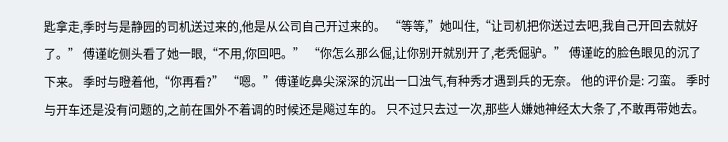匙拿走,季时与是静园的司机送过来的,他是从公司自己开过来的。 “等等,”她叫住,“让司机把你送过去吧,我自己开回去就好了。” 傅谨屹侧头看了她一眼,“不用,你回吧。” “你怎么那么倔,让你别开就别开了,老秃倔驴。” 傅谨屹的脸色眼见的沉了下来。 季时与瞪着他,“你再看?” “嗯。”傅谨屹鼻尖深深的沉出一口浊气,有种秀才遇到兵的无奈。 他的评价是: 刁蛮。 季时与开车还是没有问题的,之前在国外不着调的时候还是飚过车的。 只不过只去过一次,那些人嫌她神经太大条了,不敢再带她去。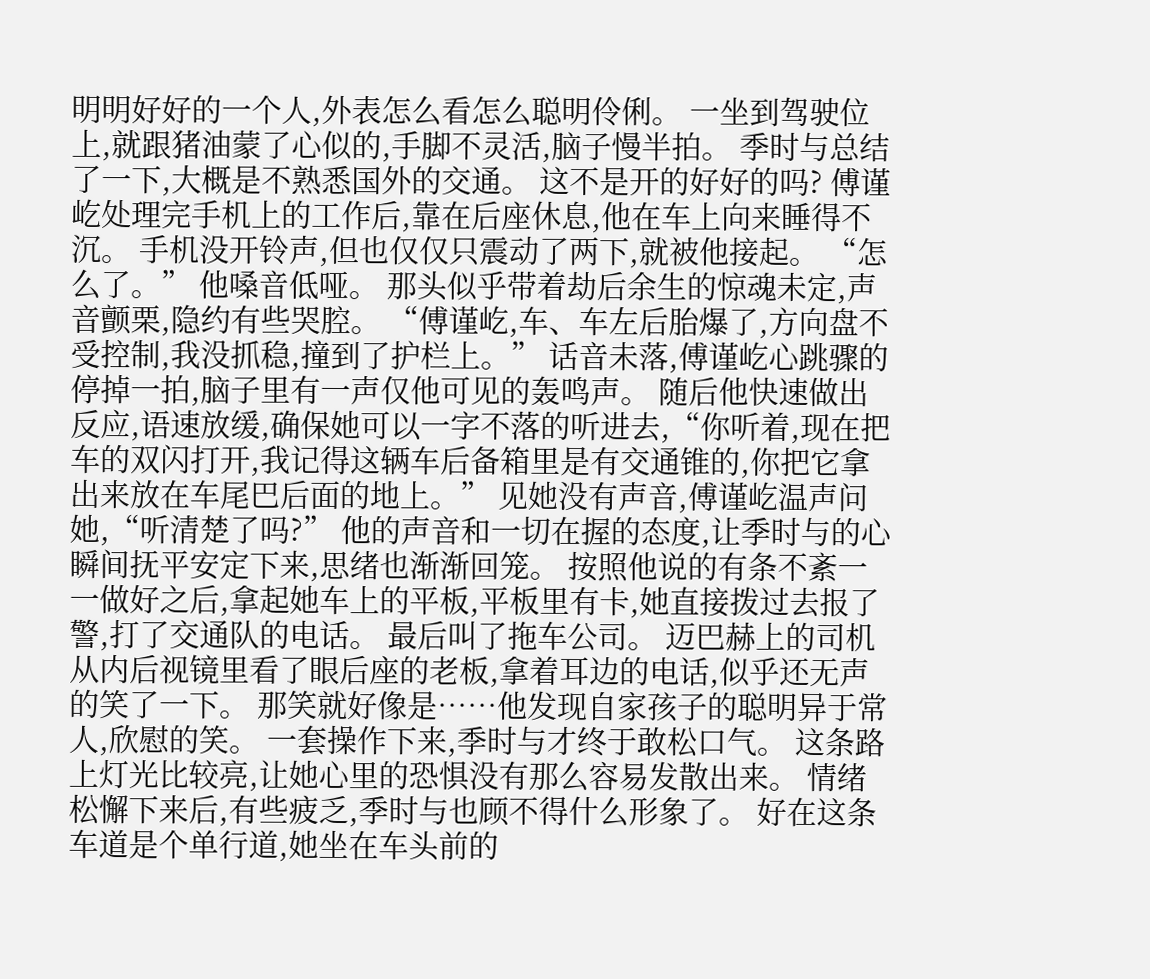明明好好的一个人,外表怎么看怎么聪明伶俐。 一坐到驾驶位上,就跟猪油蒙了心似的,手脚不灵活,脑子慢半拍。 季时与总结了一下,大概是不熟悉国外的交通。 这不是开的好好的吗? 傅谨屹处理完手机上的工作后,靠在后座休息,他在车上向来睡得不沉。 手机没开铃声,但也仅仅只震动了两下,就被他接起。 “怎么了。” 他嗓音低哑。 那头似乎带着劫后余生的惊魂未定,声音颤栗,隐约有些哭腔。 “傅谨屹,车、车左后胎爆了,方向盘不受控制,我没抓稳,撞到了护栏上。” 话音未落,傅谨屹心跳骤的停掉一拍,脑子里有一声仅他可见的轰鸣声。 随后他快速做出反应,语速放缓,确保她可以一字不落的听进去,“你听着,现在把车的双闪打开,我记得这辆车后备箱里是有交通锥的,你把它拿出来放在车尾巴后面的地上。” 见她没有声音,傅谨屹温声问她,“听清楚了吗?” 他的声音和一切在握的态度,让季时与的心瞬间抚平安定下来,思绪也渐渐回笼。 按照他说的有条不紊一一做好之后,拿起她车上的平板,平板里有卡,她直接拨过去报了警,打了交通队的电话。 最后叫了拖车公司。 迈巴赫上的司机从内后视镜里看了眼后座的老板,拿着耳边的电话,似乎还无声的笑了一下。 那笑就好像是……他发现自家孩子的聪明异于常人,欣慰的笑。 一套操作下来,季时与才终于敢松口气。 这条路上灯光比较亮,让她心里的恐惧没有那么容易发散出来。 情绪松懈下来后,有些疲乏,季时与也顾不得什么形象了。 好在这条车道是个单行道,她坐在车头前的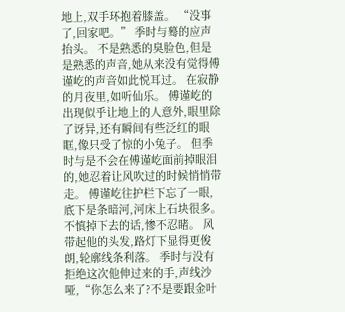地上,双手环抱着膝盖。 “没事了,回家吧。” 季时与蓦的应声抬头。 不是熟悉的臭脸色,但是是熟悉的声音,她从来没有觉得傅谨屹的声音如此悦耳过。 在寂静的月夜里,如听仙乐。 傅谨屹的出现似乎让地上的人意外,眼里除了讶异,还有瞬间有些泛红的眼眶,像只受了惊的小兔子。 但季时与是不会在傅谨屹面前掉眼泪的,她忍着让风吹过的时候悄悄带走。 傅谨屹往护栏下忘了一眼,底下是条暗河,河床上石块很多。 不慎掉下去的话,惨不忍睹。 风带起他的头发,路灯下显得更俊朗,轮廓线条利落。 季时与没有拒绝这次他伸过来的手,声线沙哑,“你怎么来了?不是要跟金叶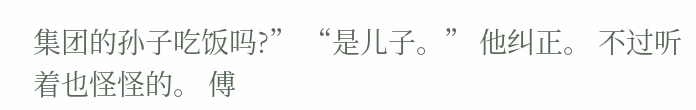集团的孙子吃饭吗?” “是儿子。” 他纠正。 不过听着也怪怪的。 傅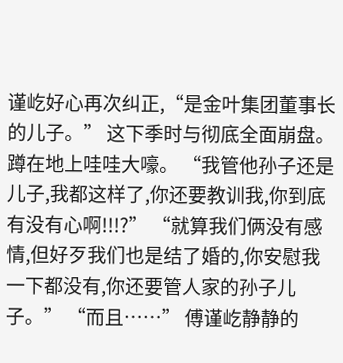谨屹好心再次纠正,“是金叶集团董事长的儿子。” 这下季时与彻底全面崩盘。 蹲在地上哇哇大嚎。 “我管他孙子还是儿子,我都这样了,你还要教训我,你到底有没有心啊!!!?” “就算我们俩没有感情,但好歹我们也是结了婚的,你安慰我一下都没有,你还要管人家的孙子儿子。” “而且……” 傅谨屹静静的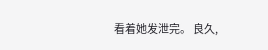看着她发泄完。 良久,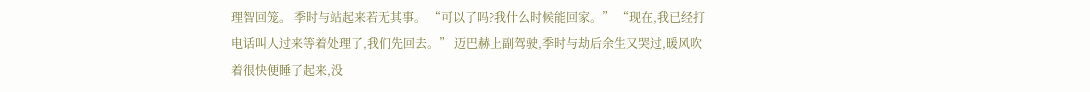理智回笼。 季时与站起来若无其事。 “可以了吗?我什么时候能回家。” “现在,我已经打电话叫人过来等着处理了,我们先回去。” 迈巴赫上副驾驶,季时与劫后余生又哭过,暖风吹着很快便睡了起来,没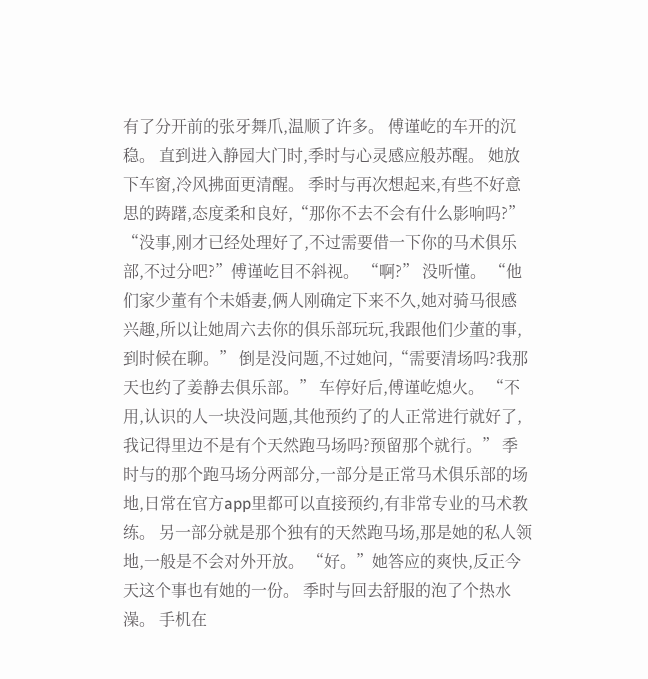有了分开前的张牙舞爪,温顺了许多。 傅谨屹的车开的沉稳。 直到进入静园大门时,季时与心灵感应般苏醒。 她放下车窗,冷风拂面更清醒。 季时与再次想起来,有些不好意思的踌躇,态度柔和良好,“那你不去不会有什么影响吗?” “没事,刚才已经处理好了,不过需要借一下你的马术俱乐部,不过分吧?”傅谨屹目不斜视。 “啊?” 没听懂。 “他们家少董有个未婚妻,俩人刚确定下来不久,她对骑马很感兴趣,所以让她周六去你的俱乐部玩玩,我跟他们少董的事,到时候在聊。” 倒是没问题,不过她问,“需要清场吗?我那天也约了姜静去俱乐部。” 车停好后,傅谨屹熄火。 “不用,认识的人一块没问题,其他预约了的人正常进行就好了,我记得里边不是有个天然跑马场吗?预留那个就行。” 季时与的那个跑马场分两部分,一部分是正常马术俱乐部的场地,日常在官方app里都可以直接预约,有非常专业的马术教练。 另一部分就是那个独有的天然跑马场,那是她的私人领地,一般是不会对外开放。 “好。”她答应的爽快,反正今天这个事也有她的一份。 季时与回去舒服的泡了个热水澡。 手机在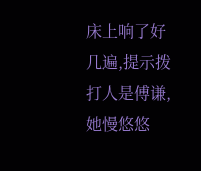床上响了好几遍,提示拨打人是傅谦,她慢悠悠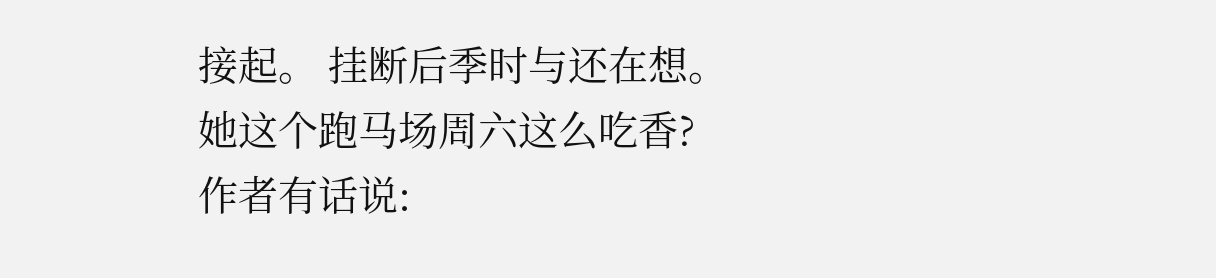接起。 挂断后季时与还在想。 她这个跑马场周六这么吃香? 作者有话说: